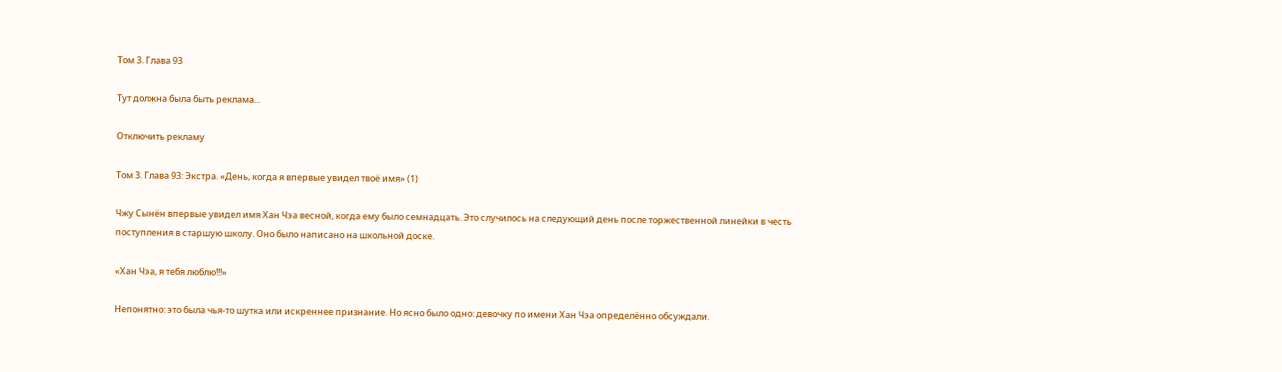Том 3. Глава 93

Тут должна была быть реклама...

Отключить рекламу

Том 3. Глава 93: Экстра. «День, когда я впервые увидел твоё имя» (1)

Чжу Сынён впервые увидел имя Хан Чэа весной, когда ему было семнадцать. Это случилось на следующий день после торжественной линейки в честь поступления в старшую школу. Оно было написано на школьной доске.

«Хан Чэа, я тебя люблю!!!»

Непонятно: это была чья-то шутка или искреннее признание. Но ясно было одно: девочку по имени Хан Чэа определённо обсуждали.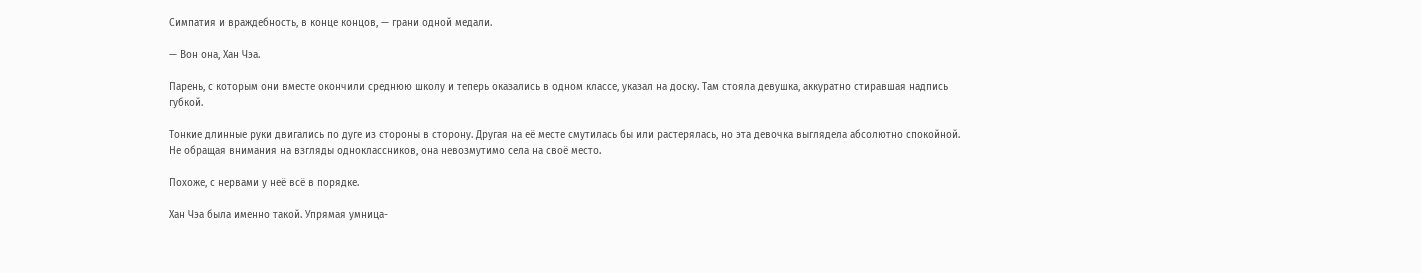Симпатия и враждебность, в конце концов, — грани одной медали.

— Вон она, Хан Чэа.

Парень, с которым они вместе окончили среднюю школу и теперь оказались в одном классе, указал на доску. Там стояла девушка, аккуратно стиравшая надпись губкой.

Тонкие длинные руки двигались по дуге из стороны в сторону. Другая на её месте смутилась бы или растерялась, но эта девочка выглядела абсолютно спокойной. Не обращая внимания на взгляды одноклассников, она невозмутимо села на своё место.

Похоже, с нервами у неё всё в порядке.

Хан Чэа была именно такой. Упрямая умница-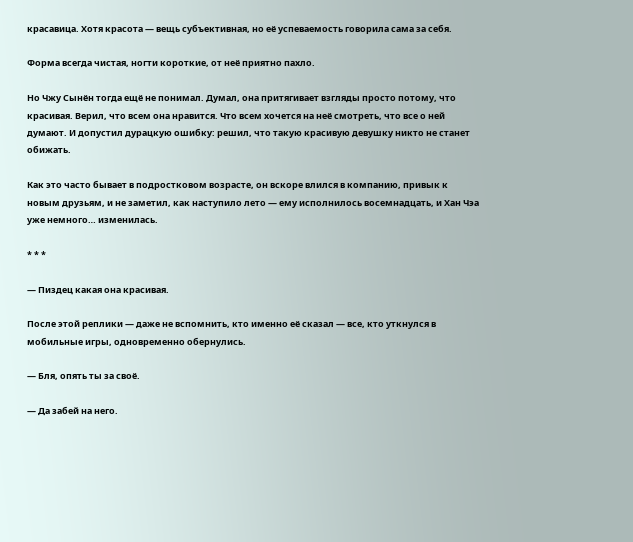красавица. Хотя красота — вещь субъективная, но её успеваемость говорила сама за себя.

Форма всегда чистая, ногти короткие, от неё приятно пахло.

Но Чжу Сынён тогда ещё не понимал. Думал, она притягивает взгляды просто потому, что красивая. Верил, что всем она нравится. Что всем хочется на неё смотреть, что все о ней думают. И допустил дурацкую ошибку: решил, что такую красивую девушку никто не станет обижать.

Как это часто бывает в подростковом возрасте, он вскоре влился в компанию, привык к новым друзьям, и не заметил, как наступило лето — ему исполнилось восемнадцать, и Хан Чэа уже немного… изменилась.

* * *

— Пиздец какая она красивая.

После этой реплики — даже не вспомнить, кто именно её сказал — все, кто уткнулся в мобильные игры, одновременно обернулись.

— Бля, опять ты за своё.

— Да забей на него.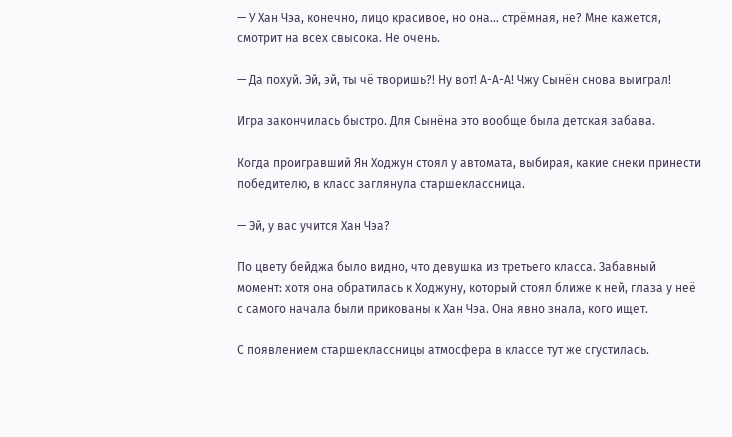— У Хан Чэа, конечно, лицо красивое, но она... стрёмная, не? Мне кажется, смотрит на всех свысока. Не очень.

— Да похуй. Эй, эй, ты чё творишь?! Ну вот! А-А-А! Чжу Сынён снова выиграл!

Игра закончилась быстро. Для Сынёна это вообще была детская забава.

Когда проигравший Ян Ходжун стоял у автомата, выбирая, какие снеки принести победителю, в класс заглянула старшеклассница.

— Эй, у вас учится Хан Чэа?

По цвету бейджа было видно, что девушка из третьего класса. Забавный момент: хотя она обратилась к Ходжуну, который стоял ближе к ней, глаза у неё с самого начала были прикованы к Хан Чэа. Она явно знала, кого ищет.

С появлением старшеклассницы атмосфера в классе тут же сгустилась.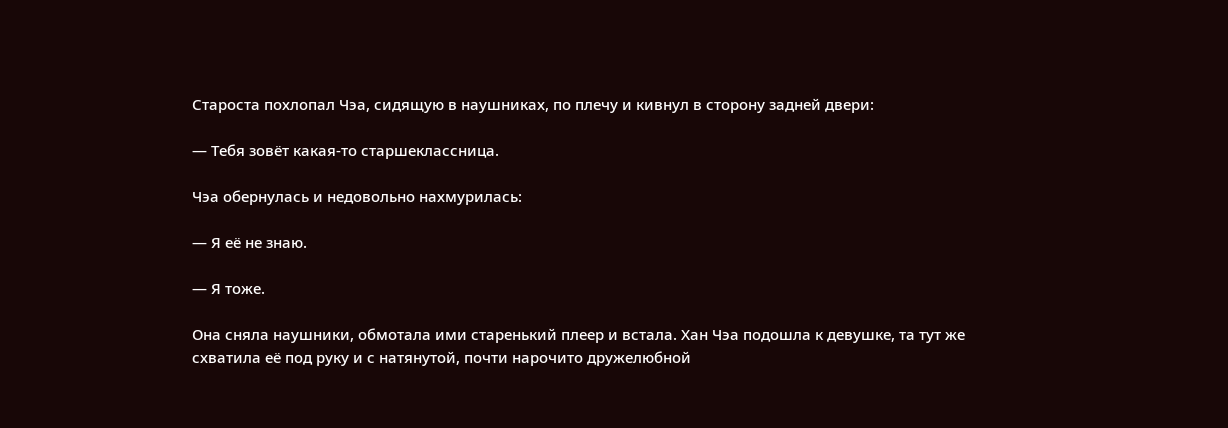Староста похлопал Чэа, сидящую в наушниках, по плечу и кивнул в сторону задней двери:

— Тебя зовёт какая-то старшеклассница.

Чэа обернулась и недовольно нахмурилась:

— Я её не знаю.

— Я тоже.

Она сняла наушники, обмотала ими старенький плеер и встала. Хан Чэа подошла к девушке, та тут же схватила её под руку и с натянутой, почти нарочито дружелюбной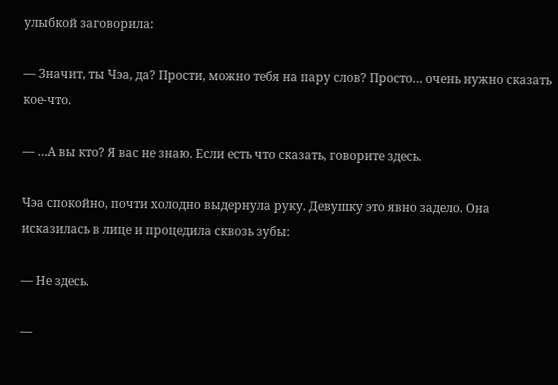улыбкой заговорила:

— Значит, ты Чэа, да? Прости, можно тебя на пару слов? Просто… очень нужно сказать кое-что.

— …А вы кто? Я вас не знаю. Если есть что сказать, говорите здесь.

Чэа спокойно, почти холодно выдернула руку. Девушку это явно задело. Она исказилась в лице и процедила сквозь зубы:

— Не здесь.

—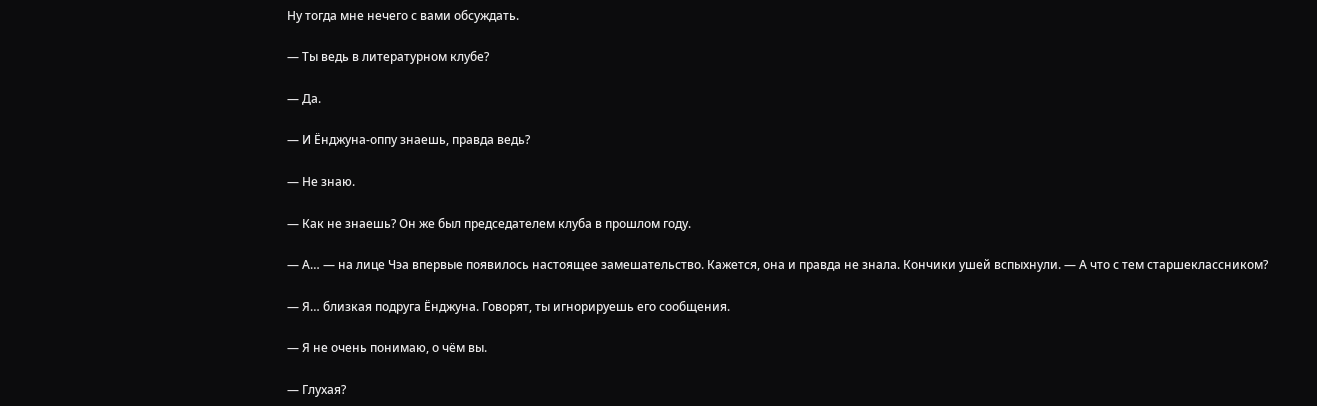Ну тогда мне нечего с вами обсуждать.

— Ты ведь в литературном клубе?

— Да.

— И Ёнджуна-оппу знаешь, правда ведь?

— Не знаю.

— Как не знаешь? Он же был председателем клуба в прошлом году.

— А… — на лице Чэа впервые появилось настоящее замешательство. Кажется, она и правда не знала. Кончики ушей вспыхнули. — А что с тем старшеклассником?

— Я… близкая подруга Ёнджуна. Говорят, ты игнорируешь его сообщения.

— Я не очень понимаю, о чём вы.

— Глухая?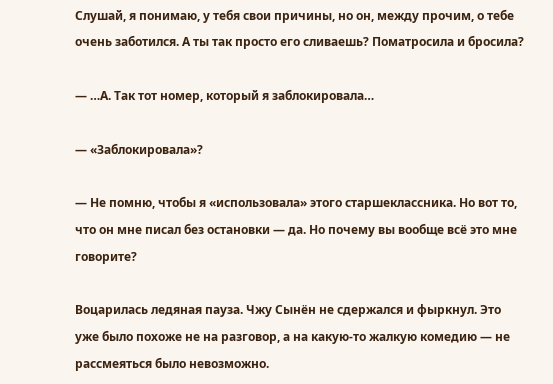Слушай, я понимаю, у тебя свои причины, но он, между прочим, о тебе очень заботился. А ты так просто его сливаешь? Поматросила и бросила?

— …А. Так тот номер, который я заблокировала…

— «Заблокировала»?

— Не помню, чтобы я «использовала» этого старшеклассника. Но вот то, что он мне писал без остановки — да. Но почему вы вообще всё это мне говорите?

Воцарилась ледяная пауза. Чжу Сынён не сдержался и фыркнул. Это уже было похоже не на разговор, а на какую-то жалкую комедию — не рассмеяться было невозможно.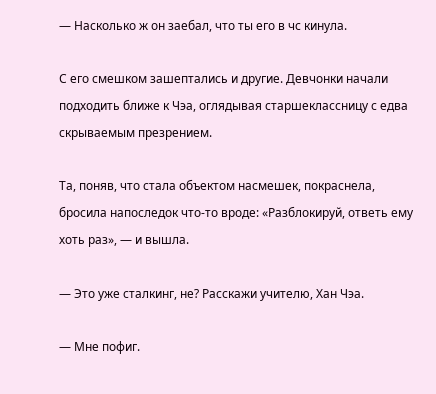— Насколько ж он заебал, что ты его в чс кинула.

С его смешком зашептались и другие. Девчонки начали подходить ближе к Чэа, оглядывая старшеклассницу с едва скрываемым презрением.

Та, поняв, что стала объектом насмешек, покраснела, бросила напоследок что-то вроде: «Разблокируй, ответь ему хоть раз», — и вышла.

— Это уже сталкинг, не? Расскажи учителю, Хан Чэа.

— Мне пофиг.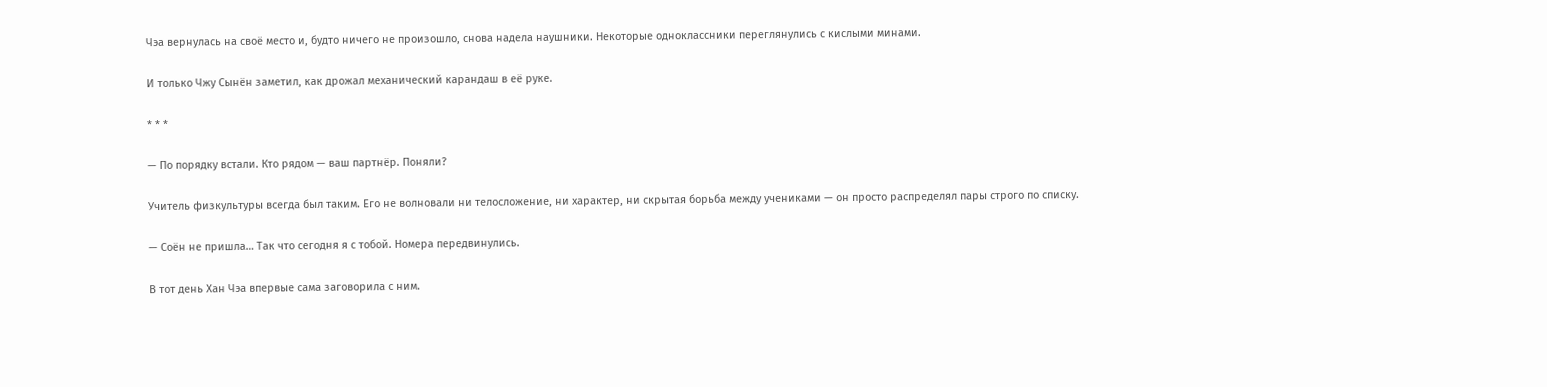Чэа вернулась на своё место и, будто ничего не произошло, снова надела наушники. Некоторые одноклассники переглянулись с кислыми минами.

И только Чжу Сынён заметил, как дрожал механический карандаш в её руке.

* * *

— По порядку встали. Кто рядом — ваш партнёр. Поняли?

Учитель физкультуры всегда был таким. Его не волновали ни телосложение, ни характер, ни скрытая борьба между учениками — он просто распределял пары строго по списку.

— Соён не пришла… Так что сегодня я с тобой. Номера передвинулись.

В тот день Хан Чэа впервые сама заговорила с ним.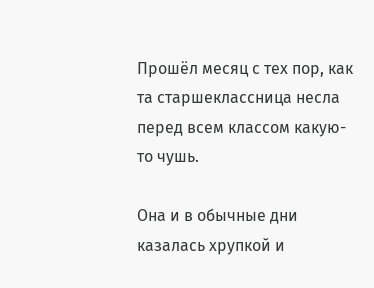Прошёл месяц с тех пор, как та старшеклассница несла перед всем классом какую-то чушь.

Она и в обычные дни казалась хрупкой и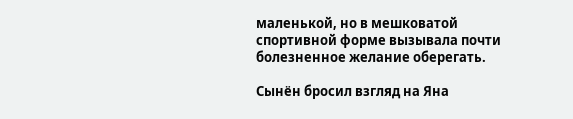маленькой, но в мешковатой спортивной форме вызывала почти болезненное желание оберегать.

Сынён бросил взгляд на Яна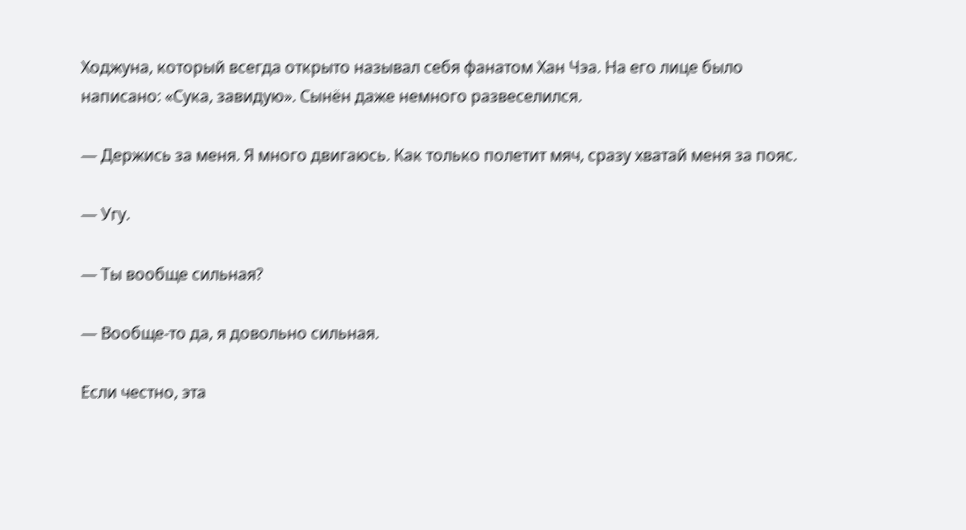Ходжуна, который всегда открыто называл себя фанатом Хан Чэа. На его лице было написано: «Сука, завидую». Сынён даже немного развеселился.

— Держись за меня. Я много двигаюсь. Как только полетит мяч, сразу хватай меня за пояс.

— Угу.

— Ты вообще сильная?

— Вообще-то да, я довольно сильная.

Если честно, эта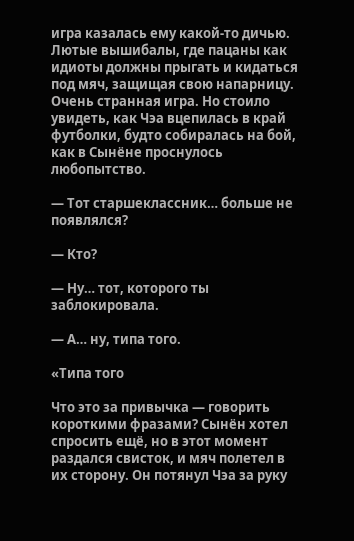игра казалась ему какой-то дичью. Лютые вышибалы, где пацаны как идиоты должны прыгать и кидаться под мяч, защищая свою напарницу. Очень странная игра. Но стоило увидеть, как Чэа вцепилась в край футболки, будто собиралась на бой, как в Сынёне проснулось любопытство.

— Тот старшеклассник… больше не появлялся?

— Кто?

— Ну… тот, которого ты заблокировала.

— А… ну, типа того.

«Типа того

Что это за привычка — говорить короткими фразами? Сынён хотел спросить ещё, но в этот момент раздался свисток, и мяч полетел в их сторону. Он потянул Чэа за руку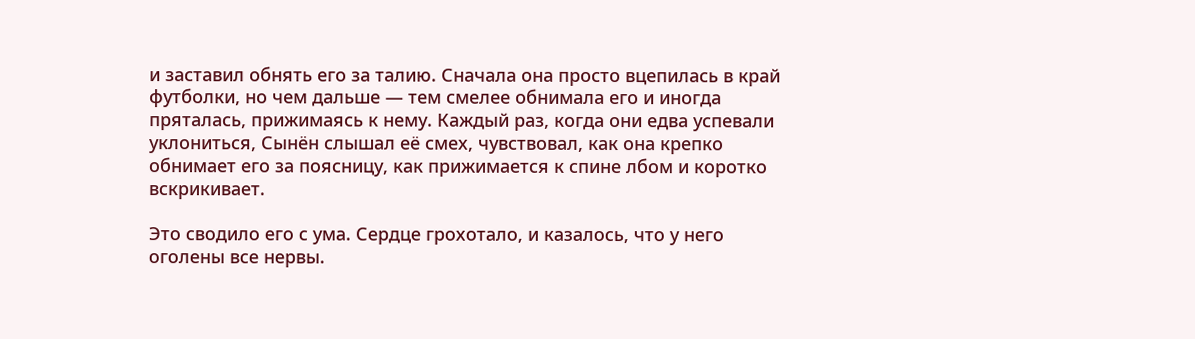и заставил обнять его за талию. Сначала она просто вцепилась в край футболки, но чем дальше — тем смелее обнимала его и иногда пряталась, прижимаясь к нему. Каждый раз, когда они едва успевали уклониться, Сынён слышал её смех, чувствовал, как она крепко обнимает его за поясницу, как прижимается к спине лбом и коротко вскрикивает.

Это сводило его с ума. Сердце грохотало, и казалось, что у него оголены все нервы.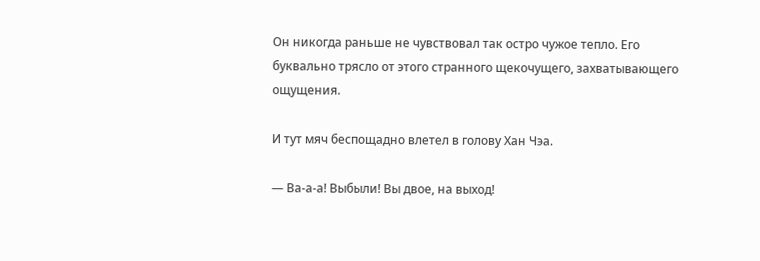Он никогда раньше не чувствовал так остро чужое тепло. Его буквально трясло от этого странного щекочущего, захватывающего ощущения.

И тут мяч беспощадно влетел в голову Хан Чэа.

— Ва-а-а! Выбыли! Вы двое, на выход!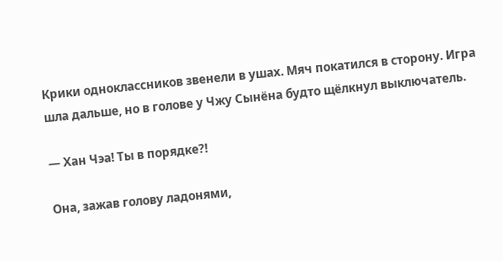Крики одноклассников звенели в ушах. Мяч покатился в сторону. Игра шла дальше, но в голове у Чжу Сынёна будто щёлкнул выключатель.

— Хан Чэа! Ты в порядке?!

Она, зажав голову ладонями,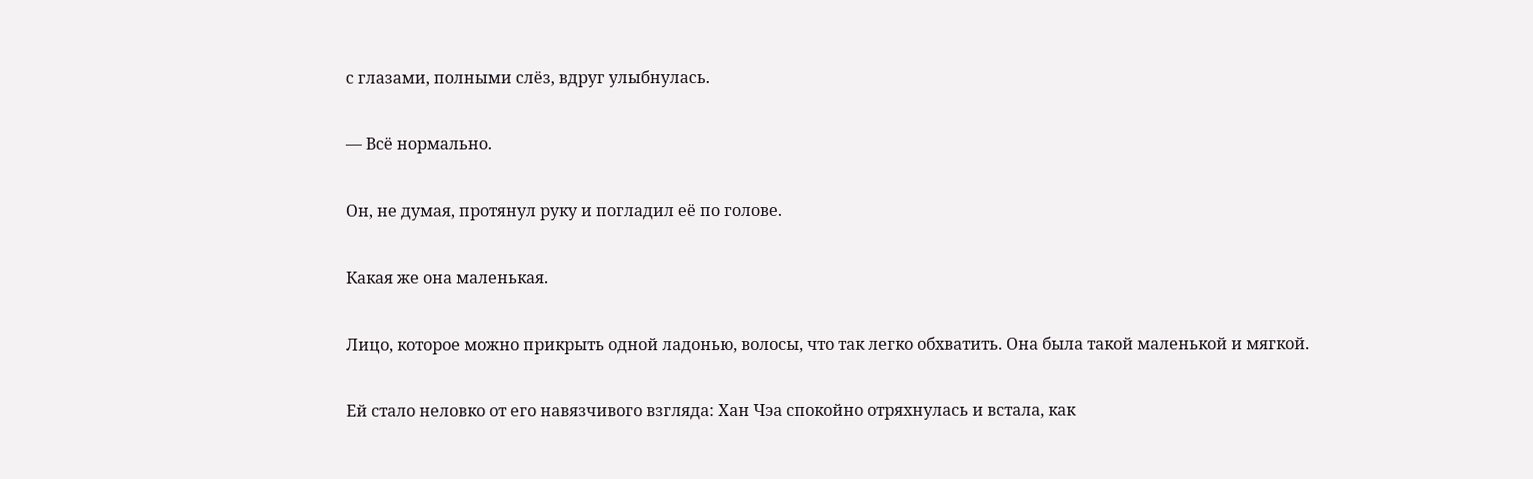с глазами, полными слёз, вдруг улыбнулась.

— Всё нормально.

Он, не думая, протянул руку и погладил её по голове.

Какая же она маленькая.

Лицо, которое можно прикрыть одной ладонью, волосы, что так легко обхватить. Она была такой маленькой и мягкой.

Ей стало неловко от его навязчивого взгляда: Хан Чэа спокойно отряхнулась и встала, как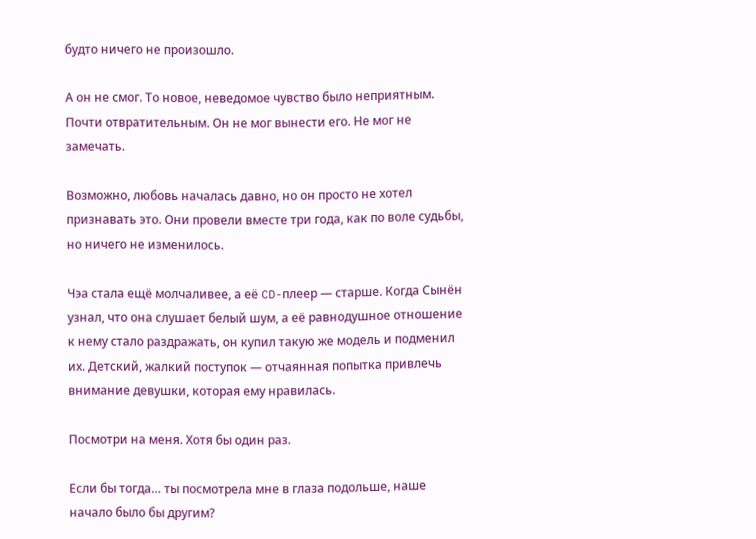будто ничего не произошло.

А он не смог. То новое, неведомое чувство было неприятным. Почти отвратительным. Он не мог вынести его. Не мог не замечать.

Возможно, любовь началась давно, но он просто не хотел признавать это. Они провели вместе три года, как по воле судьбы, но ничего не изменилось.

Чэа стала ещё молчаливее, а её CD-плеер — старше. Когда Сынён узнал, что она слушает белый шум, а её равнодушное отношение к нему стало раздражать, он купил такую же модель и подменил их. Детский, жалкий поступок — отчаянная попытка привлечь внимание девушки, которая ему нравилась.

Посмотри на меня. Хотя бы один раз.

Если бы тогда… ты посмотрела мне в глаза подольше, наше начало было бы другим?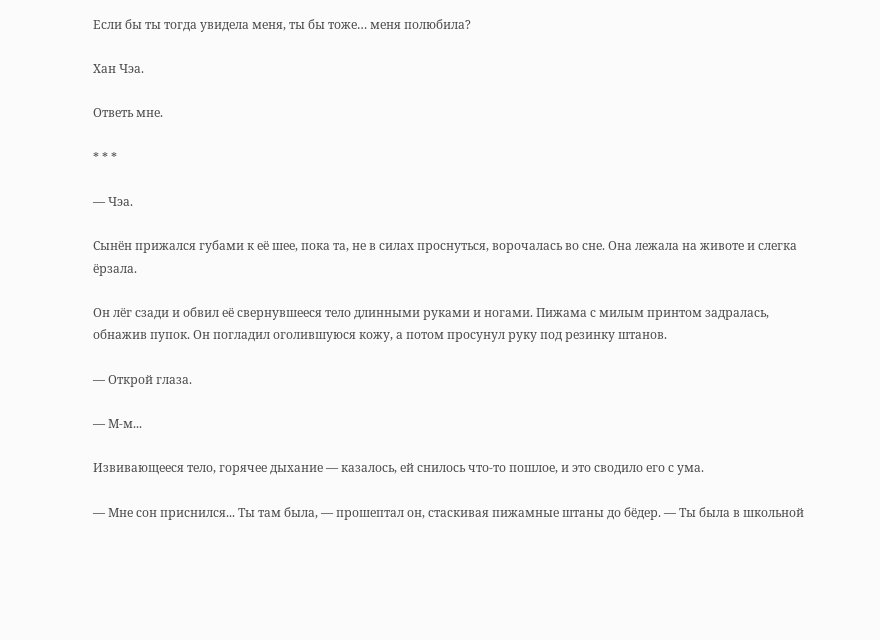Если бы ты тогда увидела меня, ты бы тоже… меня полюбила?

Хан Чэа.

Ответь мне.

* * *

— Чэа.

Сынён прижался губами к её шее, пока та, не в силах проснуться, ворочалась во сне. Она лежала на животе и слегка ёрзала.

Он лёг сзади и обвил её свернувшееся тело длинными руками и ногами. Пижама с милым принтом задралась, обнажив пупок. Он погладил оголившуюся кожу, а потом просунул руку под резинку штанов.

— Открой глаза.

— М-м...

Извивающееся тело, горячее дыхание — казалось, ей снилось что-то пошлое, и это сводило его с ума.

— Мне сон приснился... Ты там была, — прошептал он, стаскивая пижамные штаны до бёдер. — Ты была в школьной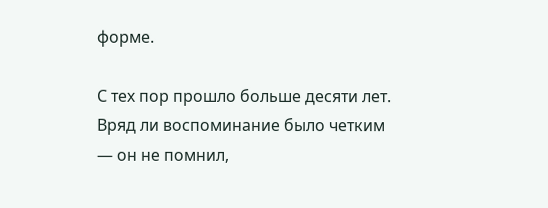форме.

С тех пор прошло больше десяти лет. Вряд ли воспоминание было четким — он не помнил,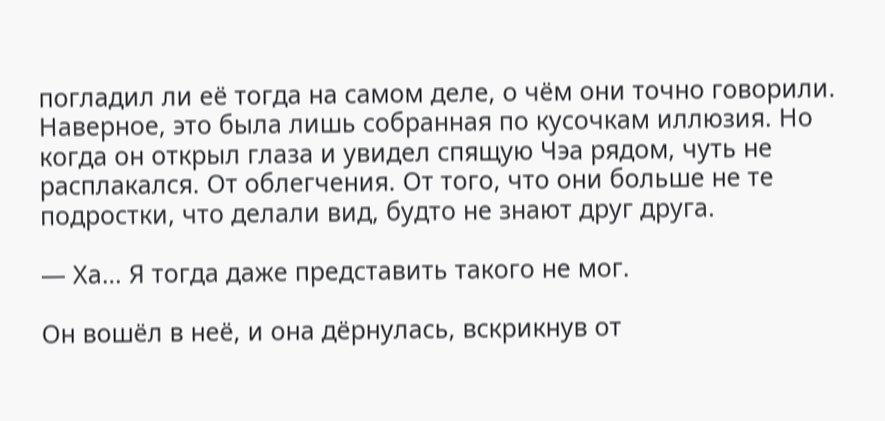погладил ли её тогда на самом деле, о чём они точно говорили. Наверное, это была лишь собранная по кусочкам иллюзия. Но когда он открыл глаза и увидел спящую Чэа рядом, чуть не расплакался. От облегчения. От того, что они больше не те подростки, что делали вид, будто не знают друг друга.

— Ха… Я тогда даже представить такого не мог.

Он вошёл в неё, и она дёрнулась, вскрикнув от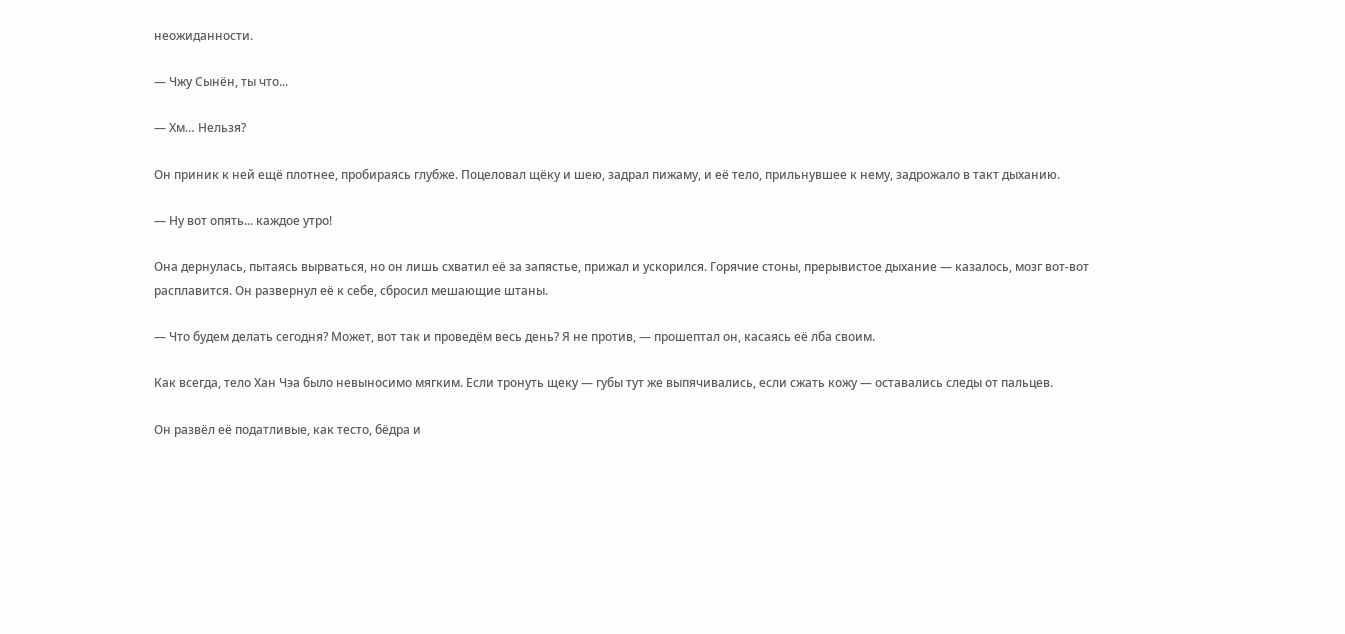неожиданности.

— Чжу Сынён, ты что...

— Хм… Нельзя?

Он приник к ней ещё плотнее, пробираясь глубже. Поцеловал щёку и шею, задрал пижаму, и её тело, прильнувшее к нему, задрожало в такт дыханию.

— Ну вот опять... каждое утро!

Она дернулась, пытаясь вырваться, но он лишь схватил её за запястье, прижал и ускорился. Горячие стоны, прерывистое дыхание — казалось, мозг вот-вот расплавится. Он развернул её к себе, сбросил мешающие штаны.

— Что будем делать сегодня? Может, вот так и проведём весь день? Я не против, — прошептал он, касаясь её лба своим.

Как всегда, тело Хан Чэа было невыносимо мягким. Если тронуть щеку — губы тут же выпячивались, если сжать кожу — оставались следы от пальцев.

Он развёл её податливые, как тесто, бёдра и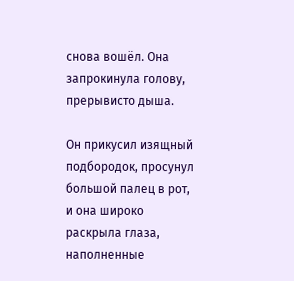снова вошёл. Она запрокинула голову, прерывисто дыша.

Он прикусил изящный подбородок, просунул большой палец в рот, и она широко раскрыла глаза, наполненные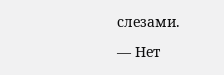слезами.

— Нет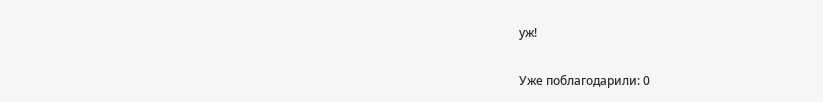уж!

Уже поблагодарили: 0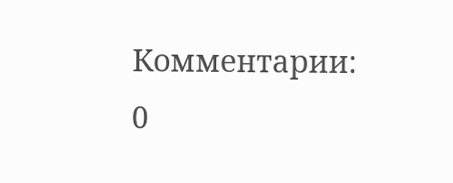Комментарии: 0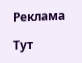Реклама

Тут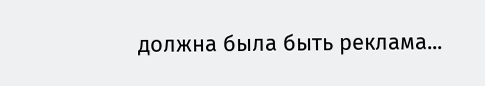должна была быть реклама...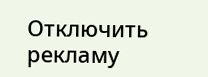Отключить рекламу